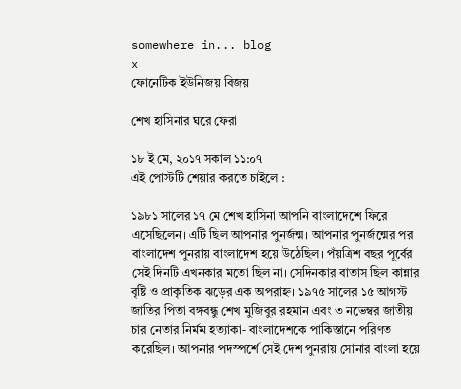somewhere in... blog
x
ফোনেটিক ইউনিজয় বিজয়

শেখ হাসিনার ঘরে ফেরা

১৮ ই মে, ২০১৭ সকাল ১১:০৭
এই পোস্টটি শেয়ার করতে চাইলে :

১৯৮১ সালের ১৭ মে শেখ হাসিনা আপনি বাংলাদেশে ফিরে এসেছিলেন। এটি ছিল আপনার পুনর্জন্ম। আপনার পুনর্জন্মের পর বাংলাদেশ পুনরায় বাংলাদেশ হয়ে উঠেছিল। পঁয়ত্রিশ বছর পূর্বের সেই দিনটি এখনকার মতো ছিল না। সেদিনকার বাতাস ছিল কান্নার বৃষ্টি ও প্রাকৃতিক ঝড়ের এক অপরাহ্ন। ১৯৭৫ সালের ১৫ আগস্ট জাতির পিতা বঙ্গবন্ধু শেখ মুজিবুর রহমান এবং ৩ নভেম্বর জাতীয় চার নেতার নির্মম হত্যাকা- বাংলাদেশকে পাকিস্তানে পরিণত করেছিল। আপনার পদস্পর্শে সেই দেশ পুনরায় সোনার বাংলা হয়ে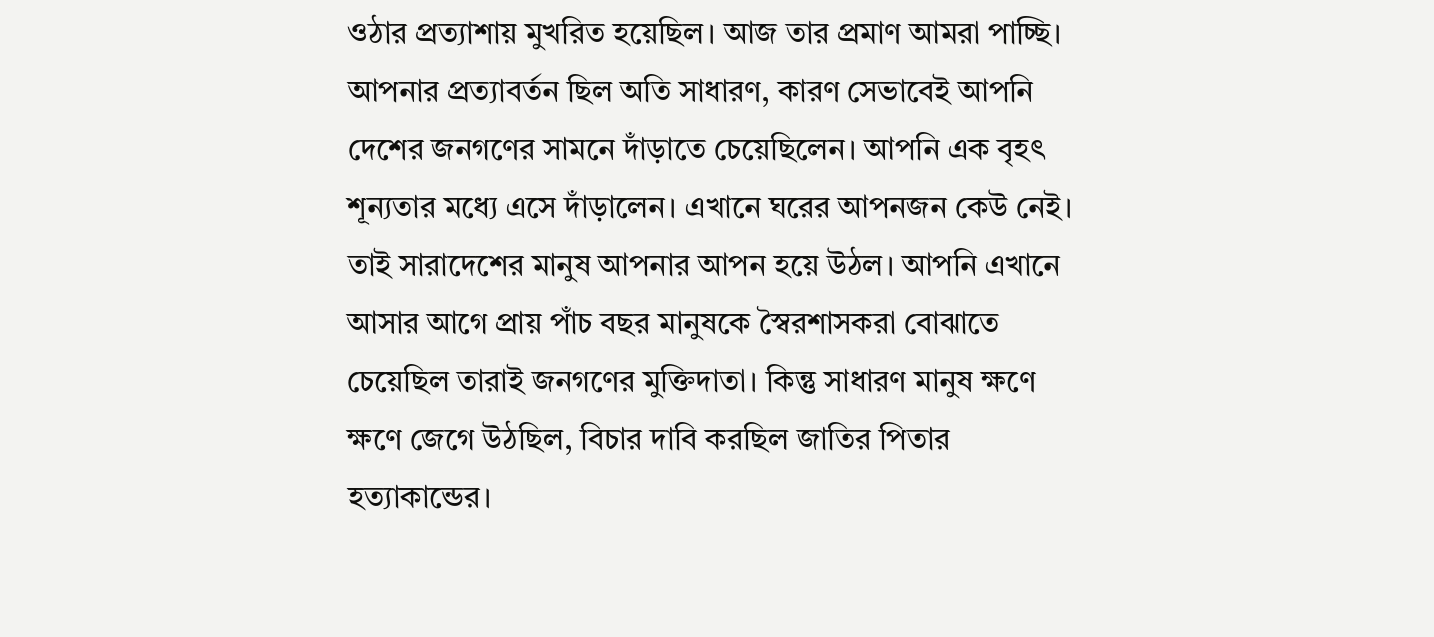ওঠার প্রত্যাশায় মুখরিত হয়েছিল। আজ তার প্রমাণ আমরা পাচ্ছি। আপনার প্রত্যাবর্তন ছিল অতি সাধারণ, কারণ সেভাবেই আপনি দেশের জনগণের সামনে দাঁড়াতে চেয়েছিলেন। আপনি এক বৃহৎ শূন্যতার মধ্যে এসে দাঁড়ালেন। এখানে ঘরের আপনজন কেউ নেই। তাই সারাদেশের মানুষ আপনার আপন হয়ে উঠল। আপনি এখানে আসার আগে প্রায় পাঁচ বছর মানুষকে স্বৈরশাসকরা বোঝাতে চেয়েছিল তারাই জনগণের মুক্তিদাতা। কিন্তু সাধারণ মানুষ ক্ষণে ক্ষণে জেগে উঠছিল, বিচার দাবি করছিল জাতির পিতার হত্যাকান্ডের।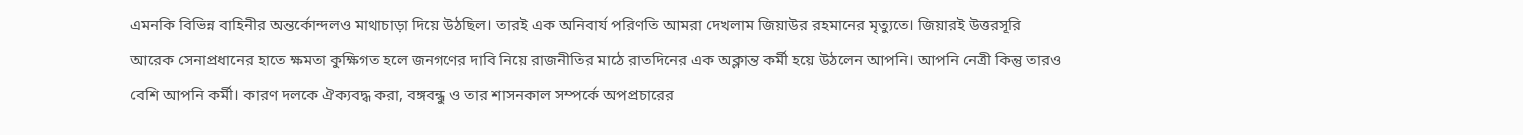এমনকি বিভিন্ন বাহিনীর অন্তর্কোন্দলও মাথাচাড়া দিয়ে উঠছিল। তারই এক অনিবার্য পরিণতি আমরা দেখলাম জিয়াউর রহমানের মৃত্যুতে। জিয়ারই উত্তরসূরি আরেক সেনাপ্রধানের হাতে ক্ষমতা কুক্ষিগত হলে জনগণের দাবি নিয়ে রাজনীতির মাঠে রাতদিনের এক অক্লান্ত কর্মী হয়ে উঠলেন আপনি। আপনি নেত্রী কিন্তু তারও বেশি আপনি কর্মী। কারণ দলকে ঐক্যবদ্ধ করা, বঙ্গবন্ধু ও তার শাসনকাল সম্পর্কে অপপ্রচারের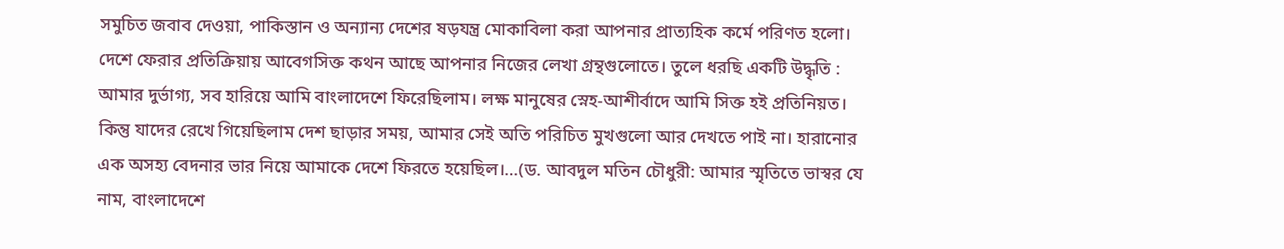সমুচিত জবাব দেওয়া, পাকিস্তান ও অন্যান্য দেশের ষড়যন্ত্র মোকাবিলা করা আপনার প্রাত্যহিক কর্মে পরিণত হলো। দেশে ফেরার প্রতিক্রিয়ায় আবেগসিক্ত কথন আছে আপনার নিজের লেখা গ্রন্থগুলোতে। তুলে ধরছি একটি উদ্ধৃতি : আমার দুর্ভাগ্য, সব হারিয়ে আমি বাংলাদেশে ফিরেছিলাম। লক্ষ মানুষের স্নেহ-আশীর্বাদে আমি সিক্ত হই প্রতিনিয়ত। কিন্তু যাদের রেখে গিয়েছিলাম দেশ ছাড়ার সময়, আমার সেই অতি পরিচিত মুখগুলো আর দেখতে পাই না। হারানোর এক অসহ্য বেদনার ভার নিয়ে আমাকে দেশে ফিরতে হয়েছিল।…(ড. আবদুল মতিন চৌধুরী: আমার স্মৃতিতে ভাস্বর যে নাম, বাংলাদেশে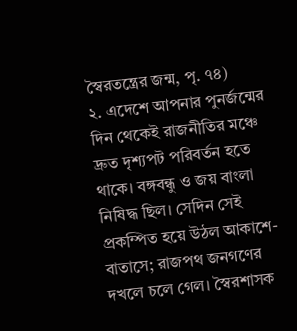স্বৈরতন্ত্রের জন্ম, পৃ. ৭৪)
২. এদেশে আপনার পুনর্জন্মের দিন থেকেই রাজনীতির মঞ্চে দ্রুত দৃশ্যপট পরিবর্তন হতে থাকে। বঙ্গবন্ধু ও জয় বাংলা নিষিদ্ধ ছিল। সেদিন সেই প্রকম্পিত হয়ে উঠল আকাশে-বাতাসে; রাজপথ জনগণের দখলে চলে গেল। স্বৈরশাসক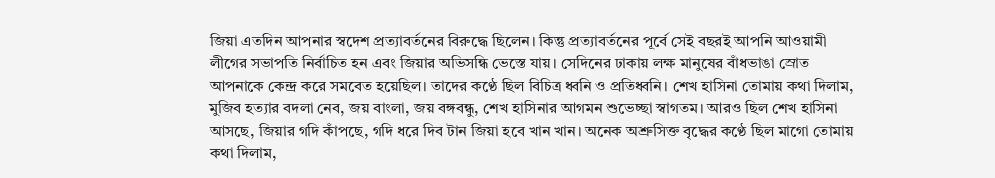জিয়া এতদিন আপনার স্বদেশ প্রত্যাবর্তনের বিরুদ্ধে ছিলেন। কিন্তু প্রত্যাবর্তনের পূর্বে সেই বছরই আপনি আওয়ামী লীগের সভাপতি নির্বাচিত হন এবং জিয়ার অভিসন্ধি ভেস্তে যায়। সেদিনের ঢাকায় লক্ষ মানুষের বাঁধভাঙা স্রোত আপনাকে কেন্দ্র করে সমবেত হয়েছিল। তাদের কণ্ঠে ছিল বিচিত্র ধ্বনি ও প্রতিধ্বনি। শেখ হাসিনা তোমায় কথা দিলাম, মুজিব হত্যার বদলা নেব, জয় বাংলা, জয় বঙ্গবন্ধু, শেখ হাসিনার আগমন শুভেচ্ছা স্বাগতম। আরও ছিল শেখ হাসিনা আসছে, জিয়ার গদি কাঁপছে, গদি ধরে দিব টান জিয়া হবে খান খান। অনেক অশ্রুসিক্ত বৃদ্ধের কণ্ঠে ছিল মাগো তোমায় কথা দিলাম,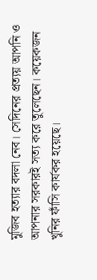মুজিব হত্যার বদলা নেব। সেদিনের প্রত্যয় আপনি ও আপনার সরকারই সত্য করে তুলেছেন। কয়েকজন খুনির ফাঁসি কার্যকর হয়েছে।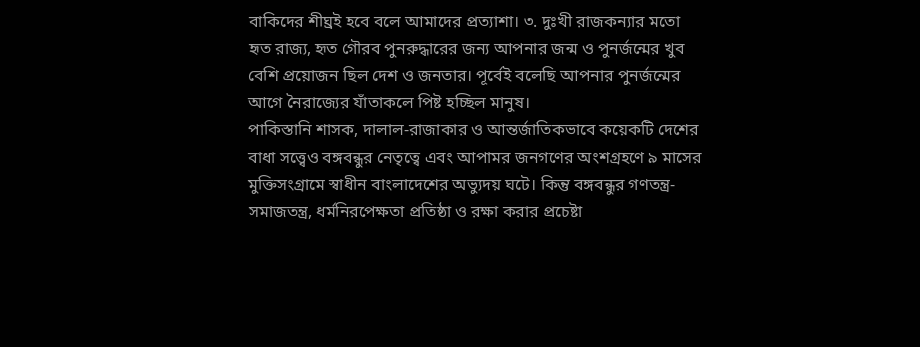বাকিদের শীঘ্রই হবে বলে আমাদের প্রত্যাশা। ৩. দুঃখী রাজকন্যার মতো হৃত রাজ্য, হৃত গৌরব পুনরুদ্ধারের জন্য আপনার জন্ম ও পুনর্জন্মের খুব বেশি প্রয়োজন ছিল দেশ ও জনতার। পূর্বেই বলেছি আপনার পুনর্জন্মের আগে নৈরাজ্যের যাঁতাকলে পিষ্ট হচ্ছিল মানুষ।
পাকিস্তানি শাসক, দালাল-রাজাকার ও আন্তর্জাতিকভাবে কয়েকটি দেশের বাধা সত্ত্বেও বঙ্গবন্ধুর নেতৃত্বে এবং আপামর জনগণের অংশগ্রহণে ৯ মাসের মুক্তিসংগ্রামে স্বাধীন বাংলাদেশের অভ্যুদয় ঘটে। কিন্তু বঙ্গবন্ধুর গণতন্ত্র-সমাজতন্ত্র, ধর্মনিরপেক্ষতা প্রতিষ্ঠা ও রক্ষা করার প্রচেষ্টা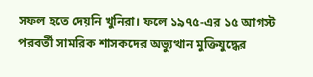সফল হতে দেয়নি খুনিরা। ফলে ১৯৭৫-এর ১৫ আগস্ট পরবর্তী সামরিক শাসকদের অভ্যুত্থান মুক্তিযুদ্ধের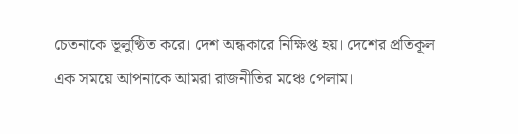চেতনাকে ভূলুণ্ঠিত করে। দেশ অন্ধকারে নিক্ষিপ্ত হয়। দেশের প্রতিকূল এক সময়ে আপনাকে আমরা রাজনীতির মঞ্চে পেলাম।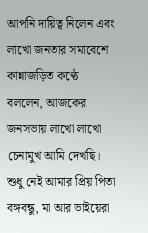আপনি দায়িত্ব নিলেন এবং লাখো জনতার সমাবেশে কান্নাজড়িত কণ্ঠে বললেন, আজকের জনসভায় লাখো লাখো চেনামুখ আমি দেখছি। শুধু নেই আমার প্রিয় পিতা বঙ্গবন্ধু, মা আর ভাইয়েরা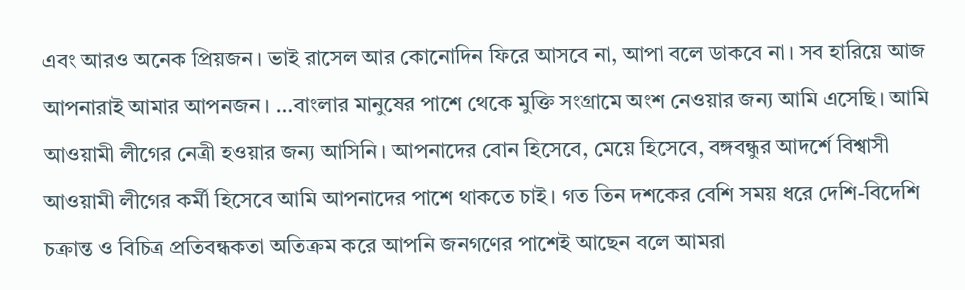এবং আরও অনেক প্রিয়জন। ভাই রাসেল আর কোনোদিন ফিরে আসবে না, আপা বলে ডাকবে না। সব হারিয়ে আজ আপনারাই আমার আপনজন। …বাংলার মানুষের পাশে থেকে মুক্তি সংগ্রামে অংশ নেওয়ার জন্য আমি এসেছি। আমি আওয়ামী লীগের নেত্রী হওয়ার জন্য আসিনি। আপনাদের বোন হিসেবে, মেয়ে হিসেবে, বঙ্গবন্ধুর আদর্শে বিশ্বাসী আওয়ামী লীগের কর্মী হিসেবে আমি আপনাদের পাশে থাকতে চাই। গত তিন দশকের বেশি সময় ধরে দেশি-বিদেশি চক্রান্ত ও বিচিত্র প্রতিবন্ধকতা অতিক্রম করে আপনি জনগণের পাশেই আছেন বলে আমরা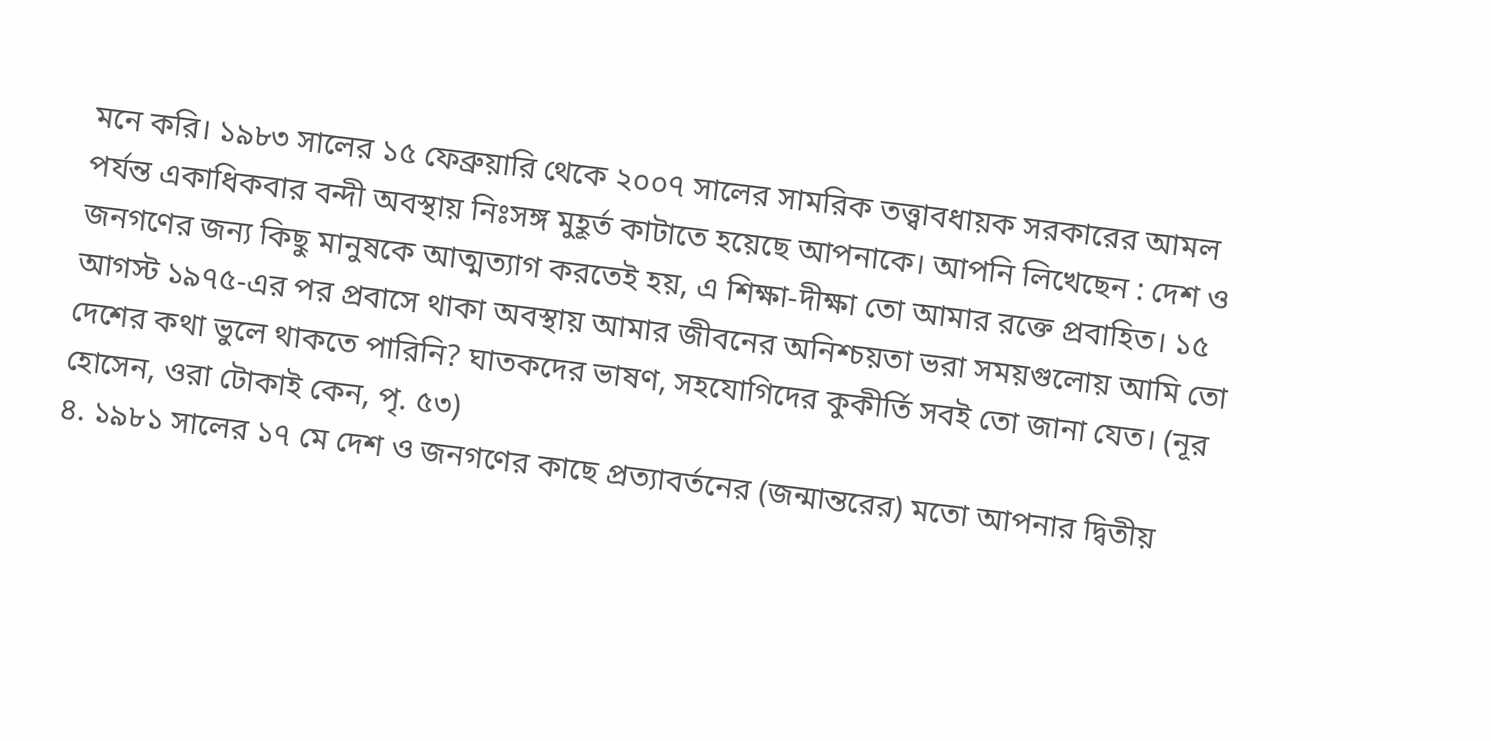মনে করি। ১৯৮৩ সালের ১৫ ফেব্রুয়ারি থেকে ২০০৭ সালের সামরিক তত্ত্বাবধায়ক সরকারের আমল পর্যন্ত একাধিকবার বন্দী অবস্থায় নিঃসঙ্গ মুহূর্ত কাটাতে হয়েছে আপনাকে। আপনি লিখেছেন : দেশ ও জনগণের জন্য কিছু মানুষকে আত্মত্যাগ করতেই হয়, এ শিক্ষা-দীক্ষা তো আমার রক্তে প্রবাহিত। ১৫ আগস্ট ১৯৭৫-এর পর প্রবাসে থাকা অবস্থায় আমার জীবনের অনিশ্চয়তা ভরা সময়গুলোয় আমি তো দেশের কথা ভুলে থাকতে পারিনি? ঘাতকদের ভাষণ, সহযোগিদের কুকীর্তি সবই তো জানা যেত। (নূর হোসেন, ওরা টোকাই কেন, পৃ. ৫৩)
৪. ১৯৮১ সালের ১৭ মে দেশ ও জনগণের কাছে প্রত্যাবর্তনের (জন্মান্তরের) মতো আপনার দ্বিতীয়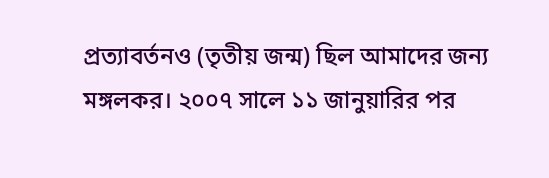প্রত্যাবর্তনও (তৃতীয় জন্ম) ছিল আমাদের জন্য মঙ্গলকর। ২০০৭ সালে ১১ জানুয়ারির পর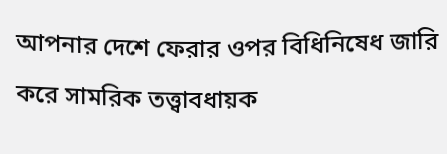আপনার দেশে ফেরার ওপর বিধিনিষেধ জারি করে সামরিক তত্ত্বাবধায়ক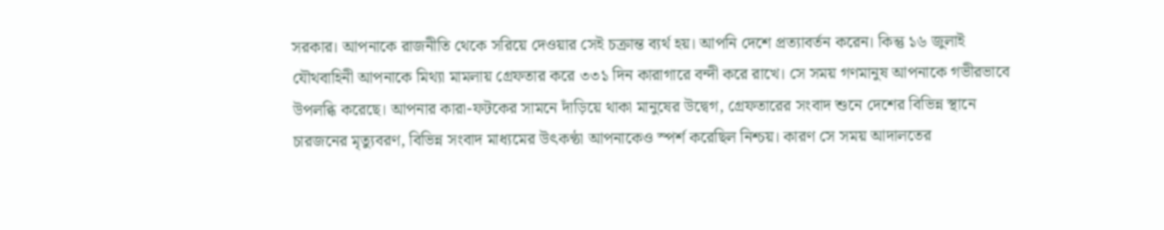সরকার। আপনাকে রাজনীতি থেকে সরিয়ে দেওয়ার সেই চক্রান্ত ব্যর্থ হয়। আপনি দেশে প্রত্যাবর্তন করেন। কিন্তু ১৬ জুলাই যৌথবাহিনী আপনাকে মিথ্যা মামলায় গ্রেফতার করে ৩৩১ দিন কারাগারে বন্দী করে রাখে। সে সময় গণমানুষ আপনাকে গভীরভাবে উপলব্ধি করেছে। আপনার কারা-ফটকের সামনে দাঁড়িয়ে থাকা মানুষের উদ্বেগ, গ্রেফতারের সংবাদ শুনে দেশের বিভিন্ন স্থানে চারজনের মৃত্যুবরণ, বিভিন্ন সংবাদ মাধ্যমের উৎকণ্ঠা আপনাকেও স্পর্শ করেছিল নিশ্চয়। কারণ সে সময় আদালতের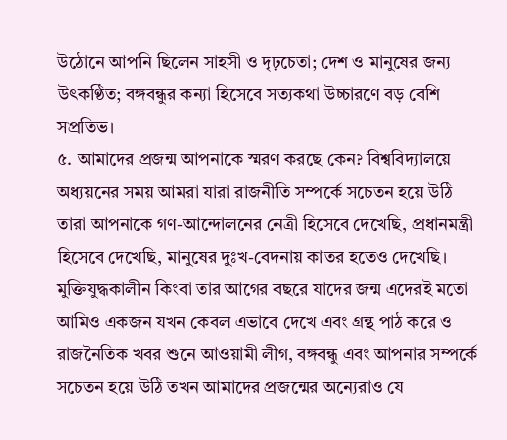উঠোনে আপনি ছিলেন সাহসী ও দৃঢ়চেতা; দেশ ও মানুষের জন্য উৎকণ্ঠিত; বঙ্গবন্ধুর কন্যা হিসেবে সত্যকথা উচ্চারণে বড় বেশি সপ্রতিভ।
৫. আমাদের প্রজন্ম আপনাকে স্মরণ করছে কেন? বিশ্ববিদ্যালয়ে অধ্যয়নের সময় আমরা যারা রাজনীতি সম্পর্কে সচেতন হয়ে উঠি তারা আপনাকে গণ-আন্দোলনের নেত্রী হিসেবে দেখেছি, প্রধানমন্ত্রী হিসেবে দেখেছি, মানুষের দুঃখ-বেদনায় কাতর হতেও দেখেছি। মুক্তিযুদ্ধকালীন কিংবা তার আগের বছরে যাদের জন্ম এদেরই মতো আমিও একজন যখন কেবল এভাবে দেখে এবং গ্রন্থ পাঠ করে ও রাজনৈতিক খবর শুনে আওয়ামী লীগ, বঙ্গবন্ধু এবং আপনার সম্পর্কে সচেতন হয়ে উঠি তখন আমাদের প্রজন্মের অন্যেরাও যে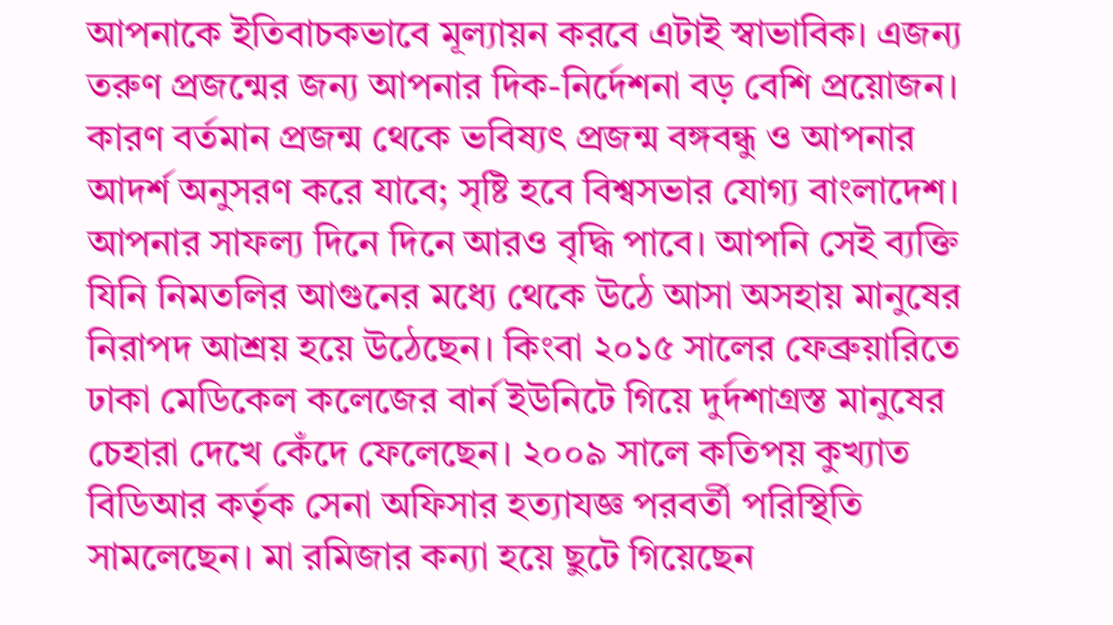আপনাকে ইতিবাচকভাবে মূল্যায়ন করবে এটাই স্বাভাবিক। এজন্য তরুণ প্রজন্মের জন্য আপনার দিক-নির্দেশনা বড় বেশি প্রয়োজন। কারণ বর্তমান প্রজন্ম থেকে ভবিষ্যৎ প্রজন্ম বঙ্গবন্ধু ও আপনার আদর্শ অনুসরণ করে যাবে; সৃষ্টি হবে বিশ্বসভার যোগ্য বাংলাদেশ। আপনার সাফল্য দিনে দিনে আরও বৃদ্ধি পাবে। আপনি সেই ব্যক্তি যিনি নিমতলির আগুনের মধ্যে থেকে উঠে আসা অসহায় মানুষের নিরাপদ আশ্রয় হয়ে উঠেছেন। কিংবা ২০১৫ সালের ফেব্রুয়ারিতে ঢাকা মেডিকেল কলেজের বার্ন ইউনিটে গিয়ে দুর্দশাগ্রস্ত মানুষের চেহারা দেখে কেঁদে ফেলেছেন। ২০০৯ সালে কতিপয় কুখ্যাত বিডিআর কর্তৃক সেনা অফিসার হত্যাযজ্ঞ পরবর্তী পরিস্থিতি সামলেছেন। মা রমিজার কন্যা হয়ে ছুটে গিয়েছেন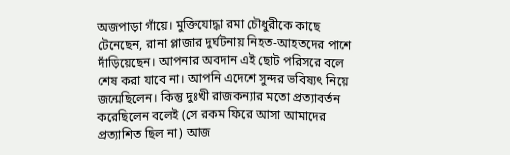অজপাড়া গাঁয়ে। মুক্তিযোদ্ধা রমা চৌধুরীকে কাছে টেনেছেন, রানা প্লাজার দুর্ঘটনায় নিহত-আহতদের পাশে দাঁড়িয়েছেন। আপনার অবদান এই ছোট পরিসরে বলে শেষ করা যাবে না। আপনি এদেশে সুন্দর ভবিষ্যৎ নিয়ে জন্মেছিলেন। কিন্তু দুঃখী রাজকন্যার মতো প্রত্যাবর্তন করেছিলেন বলেই (সে রকম ফিরে আসা আমাদের প্রত্যাশিত ছিল না) আজ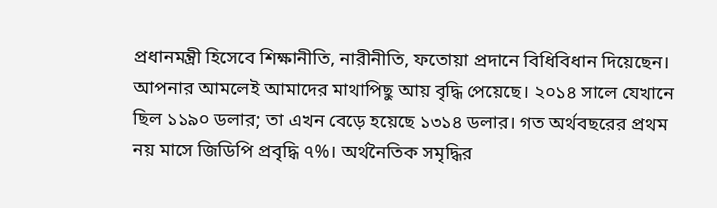প্রধানমন্ত্রী হিসেবে শিক্ষানীতি, নারীনীতি, ফতোয়া প্রদানে বিধিবিধান দিয়েছেন। আপনার আমলেই আমাদের মাথাপিছু আয় বৃদ্ধি পেয়েছে। ২০১৪ সালে যেখানে ছিল ১১৯০ ডলার; তা এখন বেড়ে হয়েছে ১৩১৪ ডলার। গত অর্থবছরের প্রথম নয় মাসে জিডিপি প্রবৃদ্ধি ৭%। অর্থনৈতিক সমৃদ্ধির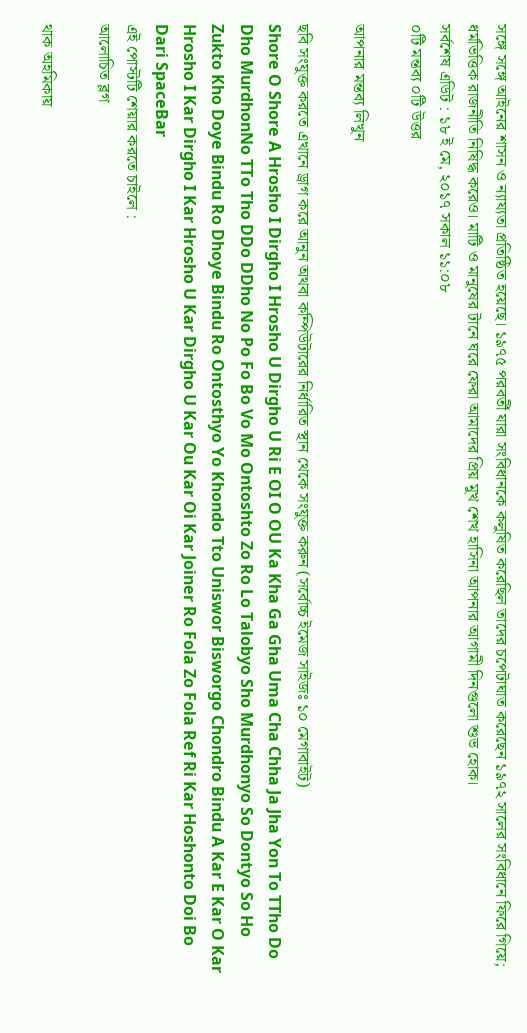সঙ্গে সঙ্গে আইনের শাসন ও ন্যায্যতা প্রতিষ্ঠিত হয়েছে। ১৯৭৫ পরবর্তী যারা সংবিধানকে কলুষিত করেছিল তাদের চপেটাঘাত করেছেন ১৯৭২ সালের সংবিধানে ফিরে গিয়ে; ধর্মভিত্তিক রাজনীতি নিষিদ্ধ করেও। মাটি ও মানুষের টানে ঘরে ফেরা আমাদের প্রিয় মুখ শেখ হাসিনা আপনার আগামী দিনগুলো শুভ হোক।
সর্বশেষ এডিট : ১৮ ই মে, ২০১৭ সকাল ১১:০৮
০টি মন্তব্য ০টি উত্তর

আপনার মন্তব্য লিখুন

ছবি সংযুক্ত করতে এখানে ড্রাগ করে আনুন অথবা কম্পিউটারের নির্ধারিত স্থান থেকে সংযুক্ত করুন (সর্বোচ্চ ইমেজ সাইজঃ ১০ মেগাবাইট)
Shore O Shore A Hrosho I Dirgho I Hrosho U Dirgho U Ri E OI O OU Ka Kha Ga Gha Uma Cha Chha Ja Jha Yon To TTho Do Dho MurdhonNo TTo Tho DDo DDho No Po Fo Bo Vo Mo Ontoshto Zo Ro Lo Talobyo Sho Murdhonyo So Dontyo So Ho Zukto Kho Doye Bindu Ro Dhoye Bindu Ro Ontosthyo Yo Khondo Tto Uniswor Bisworgo Chondro Bindu A Kar E Kar O Kar Hrosho I Kar Dirgho I Kar Hrosho U Kar Dirgho U Kar Ou Kar Oi Kar Joiner Ro Fola Zo Fola Ref Ri Kar Hoshonto Doi Bo Dari SpaceBar
এই পোস্টটি শেয়ার করতে চাইলে :
আলোচিত ব্লগ

থাক অহমিকায়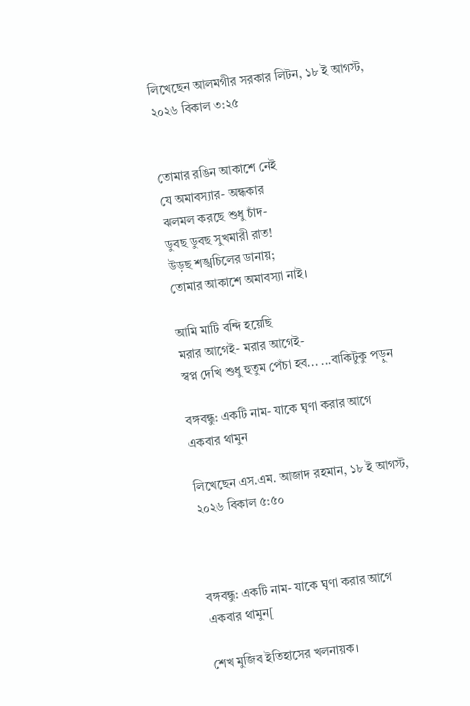লিখেছেন আলমগীর সরকার লিটন, ১৮ ই আগস্ট, ২০২৬ বিকাল ৩:২৫


তোমার রঙিন আকাশে নেই
যে অমাবস্যার- অন্ধকার
ঝলমল করছে শুধু চাঁদ-
ডুবছ ডুবছ সুখমারী রাত!
উড়ছ শঙ্খচিলের ডানায়;
তোমার আকাশে অমাবস্যা নাই।

আমি মাটি বন্দি হয়েছি
মরার আগেই- মরার আগেই-
স্বপ্ন দেখি শুধু হুতুম পেঁচা হব... ...বাকিটুকু পড়ুন

বঙ্গবন্ধু: একটি নাম- যাকে ঘৃণা করার আগে একবার থামুন

লিখেছেন এস.এম. আজাদ রহমান, ১৮ ই আগস্ট, ২০২৬ বিকাল ৫:৫০



বঙ্গবন্ধু: একটি নাম- যাকে ঘৃণা করার আগে একবার থামুন[

শেখ মুজিব ইতিহাসের খলনায়ক।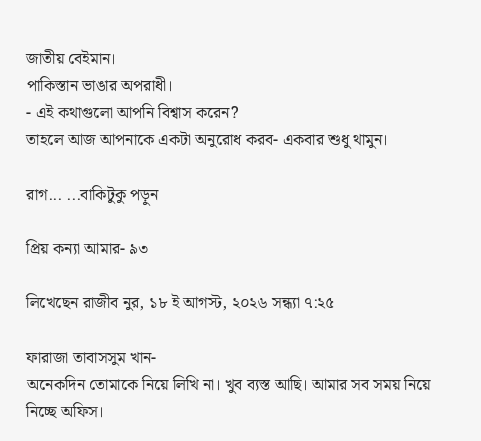জাতীয় বেইমান।
পাকিস্তান ভাঙার অপরাধী।
- এই কথাগুলো আপনি বিশ্বাস করেন?
তাহলে আজ আপনাকে একটা অনুরোধ করব- একবার শুধু থামুন।

রাগ... ...বাকিটুকু পড়ুন

প্রিয় কন্যা আমার- ৯৩

লিখেছেন রাজীব নুর, ১৮ ই আগস্ট, ২০২৬ সন্ধ্যা ৭:২৫

ফারাজা তাবাসসুম খান-
অনেকদিন তোমাকে নিয়ে লিখি না। খুব ব্যস্ত আছি। আমার সব সময় নিয়ে নিচ্ছে অফিস।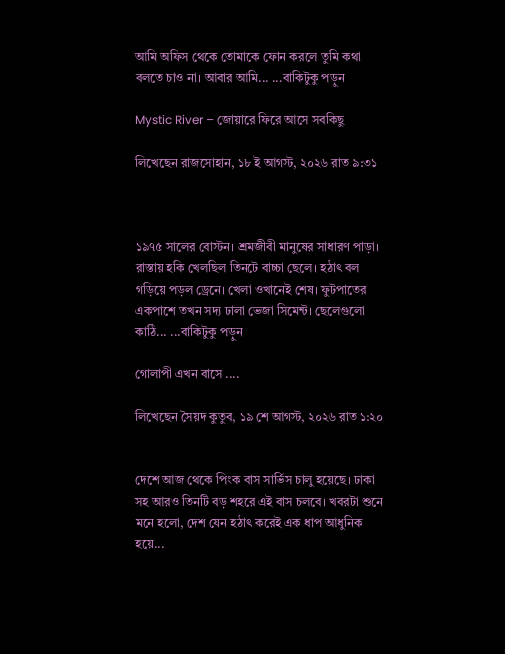আমি অফিস থেকে তোমাকে ফোন করলে তুমি কথা বলতে চাও না। আবার আমি... ...বাকিটুকু পড়ুন

Mystic River – জোয়ারে ফিরে আসে সবকিছু

লিখেছেন রাজসোহান, ১৮ ই আগস্ট, ২০২৬ রাত ৯:৩১



১৯৭৫ সালের বোস্টন। শ্রমজীবী মানুষের সাধারণ পাড়া। রাস্তায় হকি খেলছিল তিনটে বাচ্চা ছেলে। হঠাৎ বল গড়িয়ে পড়ল ড্রেনে। খেলা ওখানেই শেষ। ফুটপাতের একপাশে তখন সদ্য ঢালা ভেজা সিমেন্ট। ছেলেগুলো কাঠি... ...বাকিটুকু পড়ুন

গোলাপী এখন বাসে ....

লিখেছেন সৈয়দ কুতুব, ১৯ শে আগস্ট, ২০২৬ রাত ১:২০


দেশে আজ থেকে পিংক বাস সার্ভিস চালু হয়েছে। ঢাকা সহ আরও তিনটি বড় শহরে এই বাস চলবে। খবরটা শুনে মনে হলো, দেশ যেন হঠাৎ করেই এক ধাপ আধুনিক হয়ে...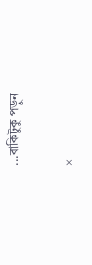...বাকিটুকু পড়ুন

×